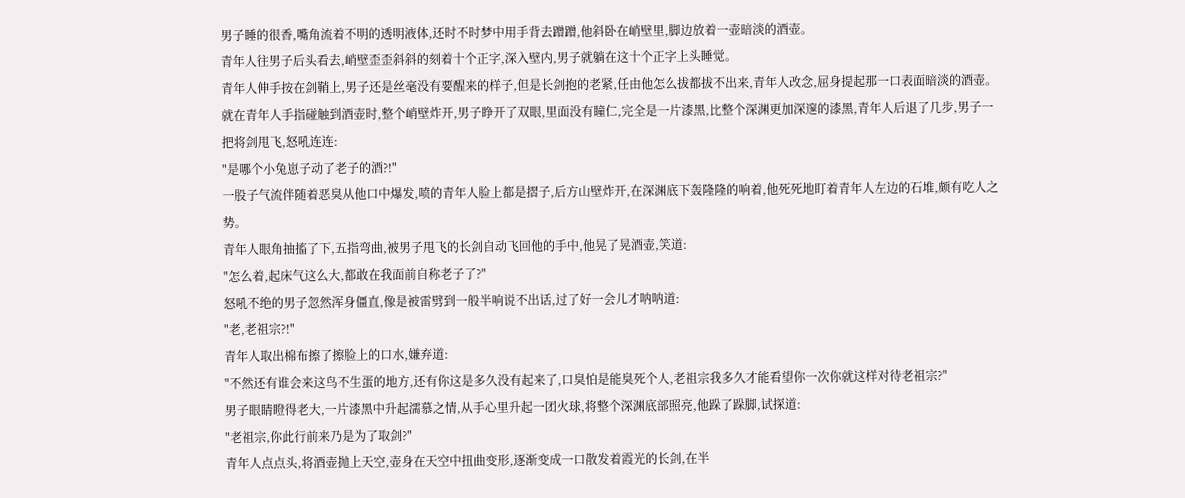男子睡的很香,嘴角流着不明的透明液体,还时不时梦中用手背去蹭蹭,他斜卧在峭壁里,脚边放着一壶暗淡的酒壶。
青年人往男子后头看去,峭壁歪歪斜斜的刻着十个正字,深入壁内,男子就躺在这十个正字上头睡觉。
青年人伸手按在剑鞘上,男子还是丝毫没有要醒来的样子,但是长剑抱的老紧,任由他怎么拔都拔不出来,青年人改念,屈身提起那一口表面暗淡的酒壶。
就在青年人手指碰触到酒壶时,整个峭壁炸开,男子睁开了双眼,里面没有瞳仁,完全是一片漆黑,比整个深渊更加深邃的漆黑,青年人后退了几步,男子一把将剑甩飞,怒吼连连:
"是哪个小兔崽子动了老子的酒?!"
一股子气流伴随着恶臭从他口中爆发,喷的青年人脸上都是摺子,后方山壁炸开,在深渊底下轰隆隆的响着,他死死地盯着青年人左边的石堆,颇有吃人之势。
青年人眼角抽搐了下,五指弯曲,被男子甩飞的长剑自动飞回他的手中,他晃了晃酒壶,笑道:
"怎么着,起床气这么大,都敢在我面前自称老子了?"
怒吼不绝的男子忽然浑身僵直,像是被雷劈到一般半响说不出话,过了好一会儿才呐呐道:
"老,老祖宗?!"
青年人取出棉布擦了擦脸上的口水,嫌弃道:
"不然还有谁会来这鸟不生蛋的地方,还有你这是多久没有起来了,口臭怕是能臭死个人,老祖宗我多久才能看望你一次你就这样对待老祖宗?"
男子眼睛瞪得老大,一片漆黑中升起濡慕之情,从手心里升起一团火球,将整个深渊底部照亮,他跺了跺脚,试探道:
"老祖宗,你此行前来乃是为了取剑?"
青年人点点头,将酒壶抛上天空,壶身在天空中扭曲变形,逐渐变成一口散发着霞光的长剑,在半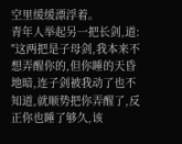空里缓缓漂浮着。
青年人举起另一把长剑,道:
"这两把是子母剑,我本来不想弄醒你的,但你睡的天昏地暗,连子剑被我动了也不知道,就顺势把你弄醒了,反正你也睡了够久,该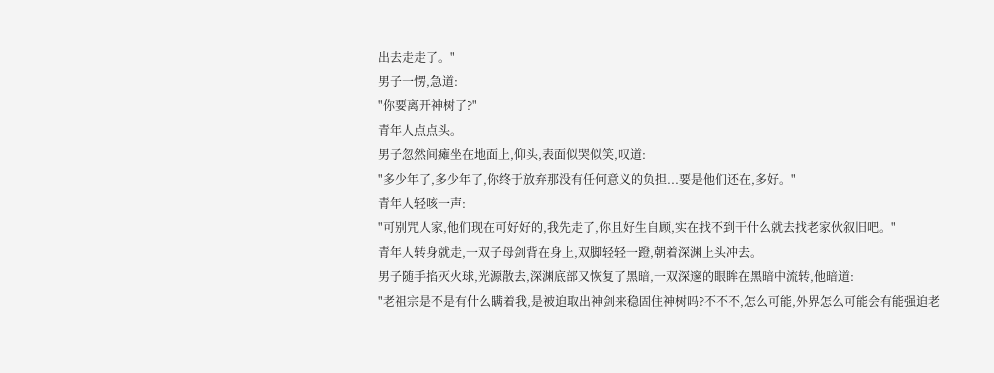出去走走了。"
男子一愣,急道:
"你要离开神树了?"
青年人点点头。
男子忽然间瘫坐在地面上,仰头,表面似哭似笑,叹道:
"多少年了,多少年了,你终于放弃那没有任何意义的负担...要是他们还在,多好。"
青年人轻咳一声:
"可别咒人家,他们现在可好好的,我先走了,你且好生自顾,实在找不到干什么就去找老家伙叙旧吧。"
青年人转身就走,一双子母剑背在身上,双脚轻轻一蹬,朝着深渊上头冲去。
男子随手掐灭火球,光源散去,深渊底部又恢复了黑暗,一双深邃的眼眸在黑暗中流转,他暗道:
"老祖宗是不是有什么瞒着我,是被迫取出神剑来稳固住神树吗?不不不,怎么可能,外界怎么可能会有能强迫老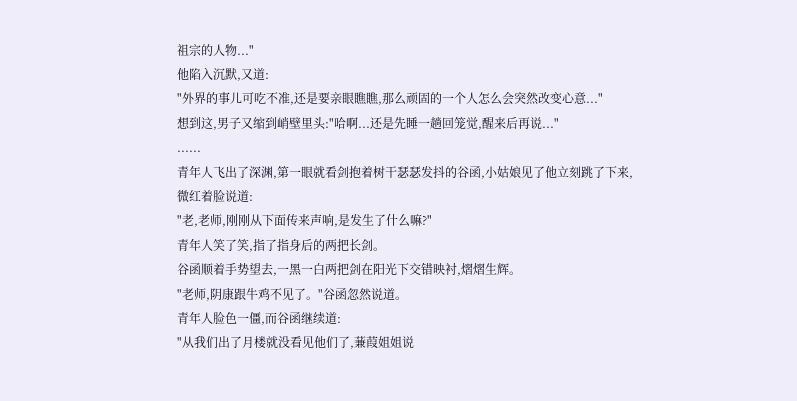祖宗的人物..."
他陷入沉默,又道:
"外界的事儿可吃不准,还是要亲眼瞧瞧,那么顽固的一个人怎么会突然改变心意..."
想到这,男子又缩到峭壁里头:"哈啊...还是先睡一趟回笼觉,醒来后再说..."
......
青年人飞出了深渊,第一眼就看剑抱着树干瑟瑟发抖的谷函,小姑娘见了他立刻跳了下来,微红着脸说道:
"老,老师,刚刚从下面传来声响,是发生了什么嘛?"
青年人笑了笑,指了指身后的两把长剑。
谷函顺着手势望去,一黑一白两把剑在阳光下交错映衬,熠熠生辉。
"老师,阴康跟牛鸡不见了。"谷函忽然说道。
青年人脸色一僵,而谷函继续道:
"从我们出了月楼就没看见他们了,蒹葭姐姐说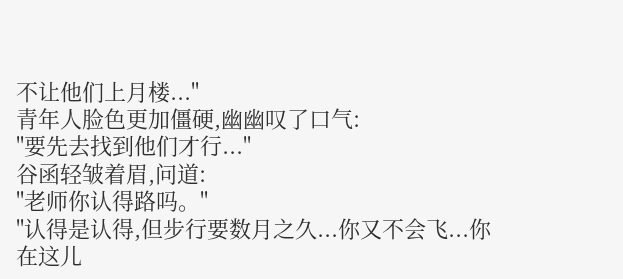不让他们上月楼..."
青年人脸色更加僵硬,幽幽叹了口气:
"要先去找到他们才行..."
谷函轻皱着眉,问道:
"老师你认得路吗。"
"认得是认得,但步行要数月之久...你又不会飞...你在这儿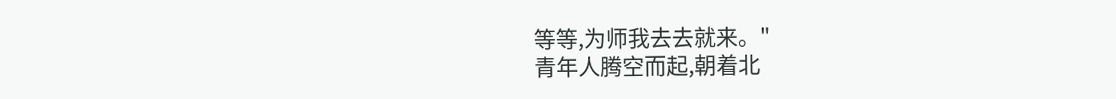等等,为师我去去就来。"
青年人腾空而起,朝着北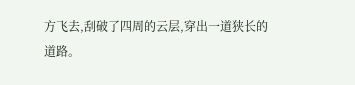方飞去,刮破了四周的云层,穿出一道狭长的道路。